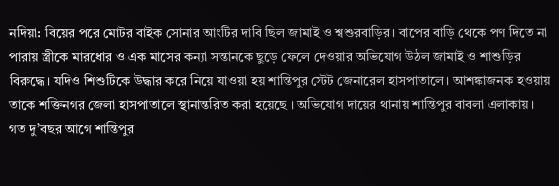নদিয়া: বিয়ের পরে মোটর বাইক সোনার আংটির দাবি ছিল জামাই ও শ্বশুরবাড়ির। বাপের বাড়ি থেকে পণ দিতে না পারায় স্ত্রীকে মারধোর ও এক মাসের কন্যা সন্তানকে ছুড়ে ফেলে দেওয়ার অভিযোগ উঠল জামাই ও শাশুড়ির বিরুদ্ধে। যদিও শিশুটিকে উদ্ধার করে নিয়ে যাওয়া হয় শান্তিপুর স্টেট জেনারেল হাসপাতালে। আশঙ্কাজনক হওয়ায় তাকে শক্তিনগর জেলা হাসপাতালে স্থানান্তরিত করা হয়েছে । অভিযোগ দায়ের থানায় শান্তিপুর বাবলা এলাকায়।
গত দু’বছর আগে শান্তিপুর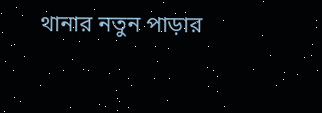থানার নতুন পাড়ার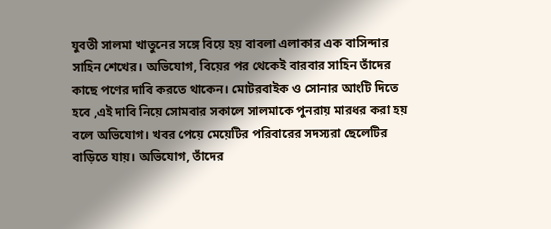যুবতী সালমা খাতুনের সঙ্গে বিয়ে হয় বাবলা এলাকার এক বাসিন্দার সাহিন শেখের। অভিযোগ, বিয়ের পর থেকেই বারবার সাহিন তাঁদের কাছে পণের দাবি করতে থাকেন। মোটরবাইক ও সোনার আংটি দিতে হবে ,এই দাবি নিয়ে সোমবার সকালে সালমাকে পুনরায় মারধর করা হয় বলে অভিযোগ। খবর পেয়ে মেয়েটির পরিবারের সদস্যরা ছেলেটির বাড়িতে যায়। অভিযোগ, তাঁদের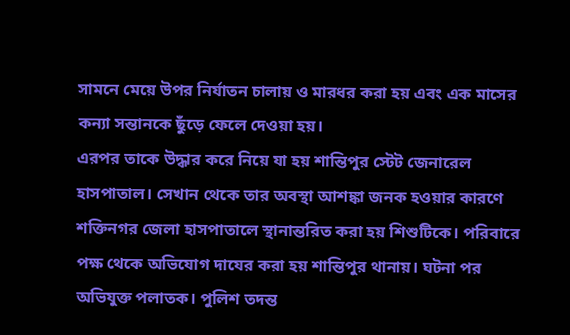সামনে মেয়ে উপর নির্যাতন চালায় ও মারধর করা হয় এবং এক মাসের কন্যা সন্তানকে ছুঁড়ে ফেলে দেওয়া হয়।
এরপর তাকে উদ্ধার করে নিয়ে যা হয় শান্তিপুর স্টেট জেনারেল হাসপাতাল। সেখান থেকে তার অবস্থা আশঙ্কা জনক হওয়ার কারণে শক্তিনগর জেলা হাসপাতালে স্থানান্তরিত করা হয় শিশুটিকে। পরিবারে পক্ষ থেকে অভিযোগ দাযের করা হয় শান্তিপুর থানায়। ঘটনা পর অভিযুক্ত পলাতক। পুলিশ তদন্ত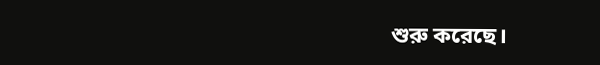শুরু করেছে।